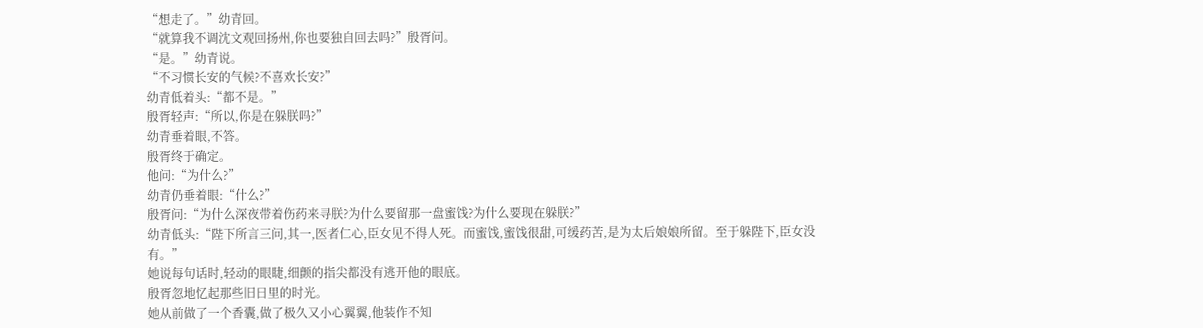“想走了。”幼青回。
“就算我不调沈文观回扬州,你也要独自回去吗?”殷胥问。
“是。”幼青说。
“不习惯长安的气候?不喜欢长安?”
幼青低着头:“都不是。”
殷胥轻声:“所以,你是在躲朕吗?”
幼青垂着眼,不答。
殷胥终于确定。
他问:“为什么?”
幼青仍垂着眼:“什么?”
殷胥问:“为什么深夜带着伤药来寻朕?为什么要留那一盘蜜饯?为什么要现在躲朕?”
幼青低头:“陛下所言三问,其一,医者仁心,臣女见不得人死。而蜜饯,蜜饯很甜,可缓药苦,是为太后娘娘所留。至于躲陛下,臣女没有。”
她说每句话时,轻动的眼睫,细颤的指尖都没有逃开他的眼底。
殷胥忽地忆起那些旧日里的时光。
她从前做了一个香囊,做了极久又小心翼翼,他装作不知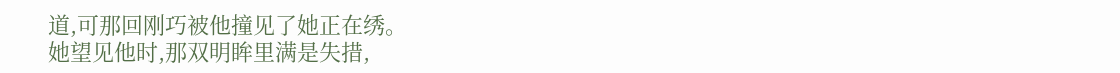道,可那回刚巧被他撞见了她正在绣。
她望见他时,那双明眸里满是失措,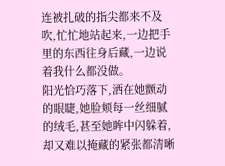连被扎破的指尖都来不及吹,忙忙地站起来,一边把手里的东西往身后藏,一边说着我什么都没做。
阳光恰巧落下,洒在她颤动的眼睫,她脸颊每一丝细腻的绒毛,甚至她眸中闪躲着,却又难以掩藏的紧张都清晰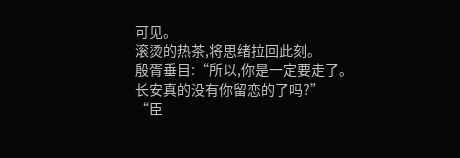可见。
滚烫的热茶,将思绪拉回此刻。
殷胥垂目:“所以,你是一定要走了。长安真的没有你留恋的了吗?”
“臣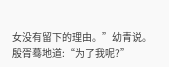女没有留下的理由。”幼青说。
殷胥蓦地道:“为了我呢?”